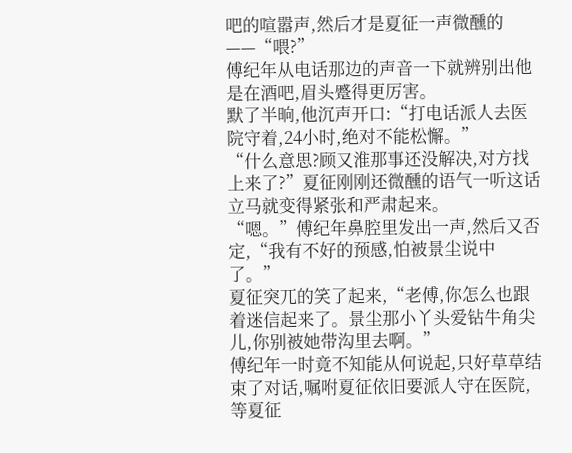吧的喧嚣声,然后才是夏征一声微醺的——“喂?”
傅纪年从电话那边的声音一下就辨别出他是在酒吧,眉头蹙得更厉害。
默了半晌,他沉声开口:“打电话派人去医院守着,24小时,绝对不能松懈。”
“什么意思?顾又淮那事还没解决,对方找上来了?”夏征刚刚还微醺的语气一听这话立马就变得紧张和严肃起来。
“嗯。”傅纪年鼻腔里发出一声,然后又否定,“我有不好的预感,怕被景尘说中了。”
夏征突兀的笑了起来,“老傅,你怎么也跟着迷信起来了。景尘那小丫头爱钻牛角尖儿,你别被她带沟里去啊。”
傅纪年一时竟不知能从何说起,只好草草结束了对话,嘱咐夏征依旧要派人守在医院,等夏征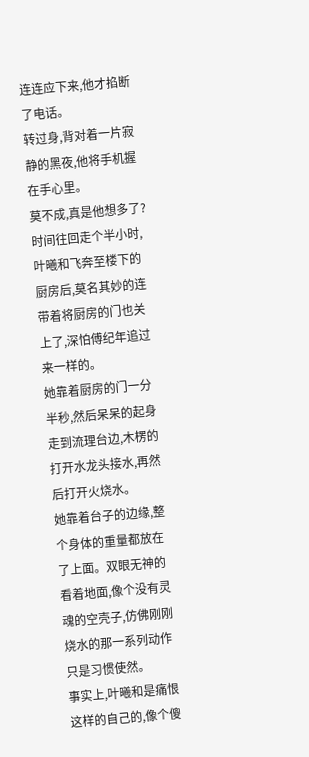连连应下来,他才掐断了电话。
转过身,背对着一片寂静的黑夜,他将手机握在手心里。
莫不成,真是他想多了?
时间往回走个半小时,叶曦和飞奔至楼下的厨房后,莫名其妙的连带着将厨房的门也关上了,深怕傅纪年追过来一样的。
她靠着厨房的门一分半秒,然后呆呆的起身走到流理台边,木楞的打开水龙头接水,再然后打开火烧水。
她靠着台子的边缘,整个身体的重量都放在了上面。双眼无神的看着地面,像个没有灵魂的空壳子,仿佛刚刚烧水的那一系列动作只是习惯使然。
事实上,叶曦和是痛恨这样的自己的,像个傻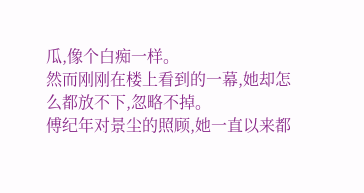瓜,像个白痴一样。
然而刚刚在楼上看到的一幕,她却怎么都放不下,忽略不掉。
傅纪年对景尘的照顾,她一直以来都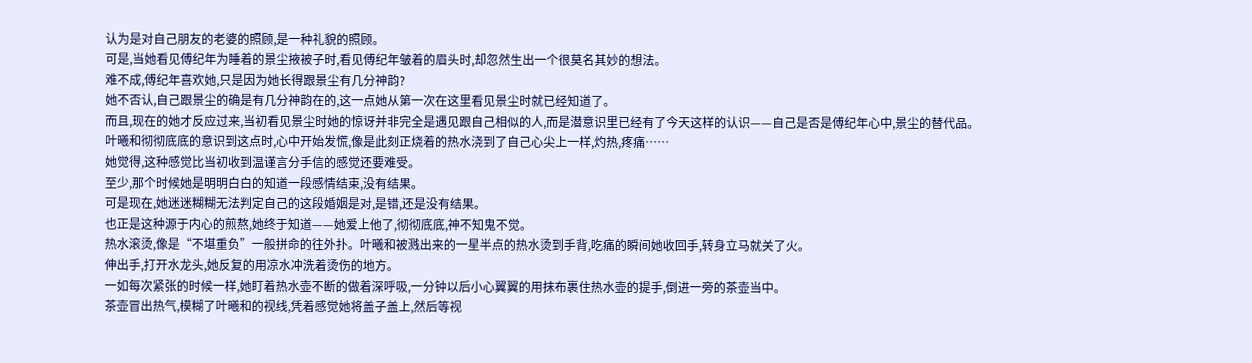认为是对自己朋友的老婆的照顾,是一种礼貌的照顾。
可是,当她看见傅纪年为睡着的景尘掖被子时,看见傅纪年皱着的眉头时,却忽然生出一个很莫名其妙的想法。
难不成,傅纪年喜欢她,只是因为她长得跟景尘有几分神韵?
她不否认,自己跟景尘的确是有几分神韵在的,这一点她从第一次在这里看见景尘时就已经知道了。
而且,现在的她才反应过来,当初看见景尘时她的惊讶并非完全是遇见跟自己相似的人,而是潜意识里已经有了今天这样的认识——自己是否是傅纪年心中,景尘的替代品。
叶曦和彻彻底底的意识到这点时,心中开始发慌,像是此刻正烧着的热水浇到了自己心尖上一样,灼热,疼痛……
她觉得,这种感觉比当初收到温谨言分手信的感觉还要难受。
至少,那个时候她是明明白白的知道一段感情结束,没有结果。
可是现在,她迷迷糊糊无法判定自己的这段婚姻是对,是错,还是没有结果。
也正是这种源于内心的煎熬,她终于知道——她爱上他了,彻彻底底,神不知鬼不觉。
热水滚烫,像是“不堪重负”一般拼命的往外扑。叶曦和被溅出来的一星半点的热水烫到手背,吃痛的瞬间她收回手,转身立马就关了火。
伸出手,打开水龙头,她反复的用凉水冲洗着烫伤的地方。
一如每次紧张的时候一样,她盯着热水壶不断的做着深呼吸,一分钟以后小心翼翼的用抹布裹住热水壶的提手,倒进一旁的茶壶当中。
茶壶冒出热气,模糊了叶曦和的视线,凭着感觉她将盖子盖上,然后等视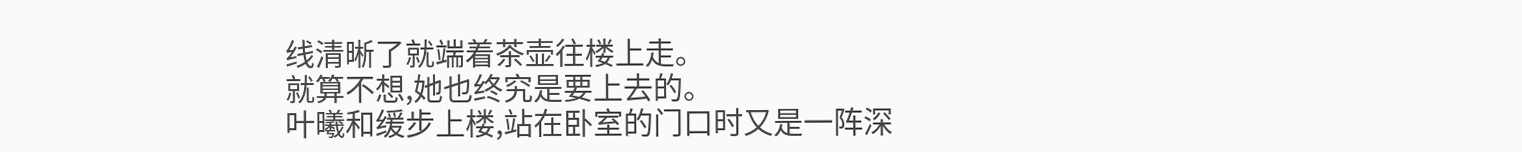线清晰了就端着茶壶往楼上走。
就算不想,她也终究是要上去的。
叶曦和缓步上楼,站在卧室的门口时又是一阵深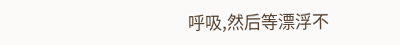呼吸,然后等漂浮不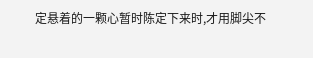定悬着的一颗心暂时陈定下来时,才用脚尖不